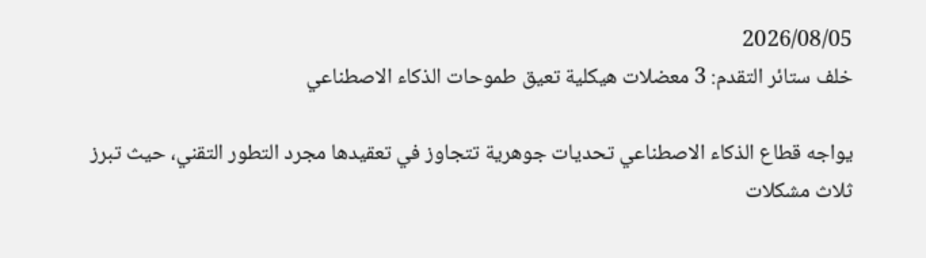2026/08/05
خلف ستائر التقدم: 3 معضلات هيكلية تعيق طموحات الذكاء الاصطناعي

يواجه قطاع الذكاء الاصطناعي تحديات جوهرية تتجاوز في تعقيدها مجرد التطور التقني، حيث تبرز ثلاث مشكلات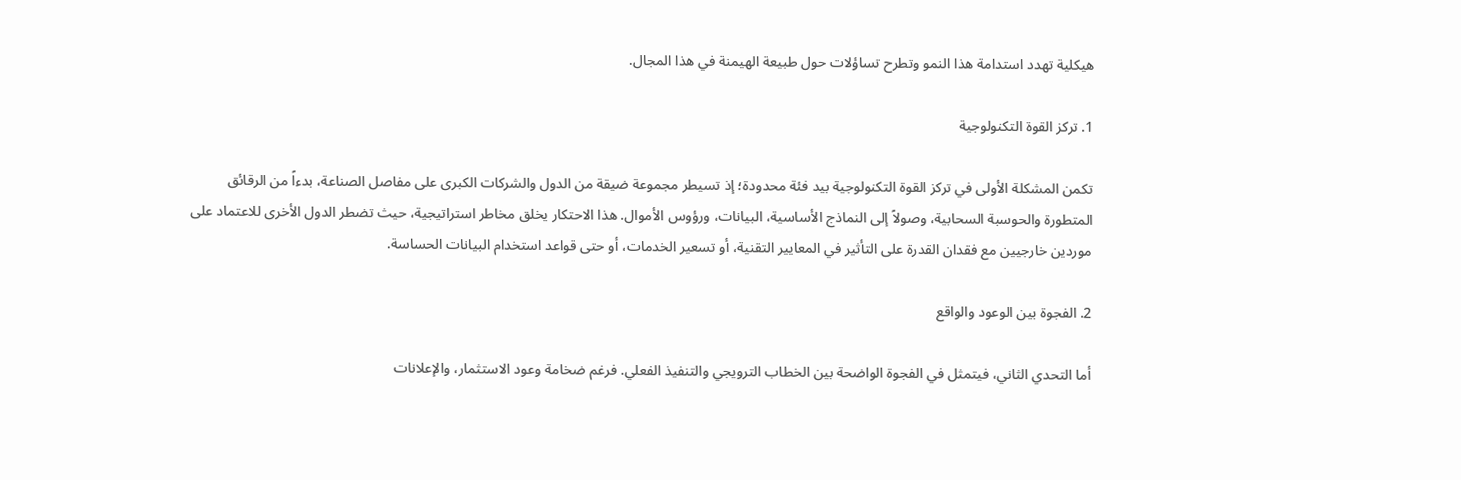هيكلية تهدد استدامة هذا النمو وتطرح تساؤلات حول طبيعة الهيمنة في هذا المجال.

1. تركز القوة التكنولوجية

تكمن المشكلة الأولى في تركز القوة التكنولوجية بيد فئة محدودة؛ إذ تسيطر مجموعة ضيقة من الدول والشركات الكبرى على مفاصل الصناعة، بدءاً من الرقائق المتطورة والحوسبة السحابية، وصولاً إلى النماذج الأساسية، البيانات، ورؤوس الأموال. هذا الاحتكار يخلق مخاطر استراتيجية، حيث تضطر الدول الأخرى للاعتماد على موردين خارجيين مع فقدان القدرة على التأثير في المعايير التقنية، أو تسعير الخدمات، أو حتى قواعد استخدام البيانات الحساسة.

2. الفجوة بين الوعود والواقع

أما التحدي الثاني، فيتمثل في الفجوة الواضحة بين الخطاب الترويجي والتنفيذ الفعلي. فرغم ضخامة وعود الاستثمار، والإعلانات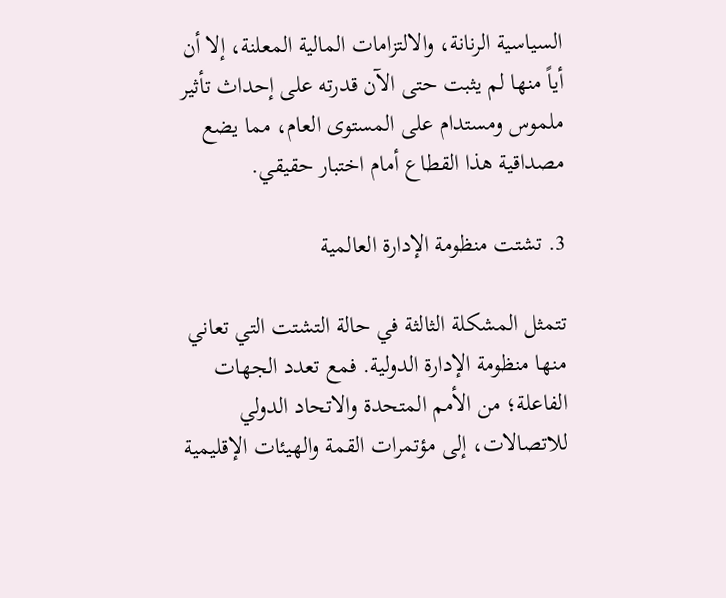السياسية الرنانة، والالتزامات المالية المعلنة، إلا أن أياً منها لم يثبت حتى الآن قدرته على إحداث تأثير ملموس ومستدام على المستوى العام، مما يضع مصداقية هذا القطاع أمام اختبار حقيقي.

3. تشتت منظومة الإدارة العالمية

تتمثل المشكلة الثالثة في حالة التشتت التي تعاني منها منظومة الإدارة الدولية. فمع تعدد الجهات الفاعلة؛ من الأمم المتحدة والاتحاد الدولي للاتصالات، إلى مؤتمرات القمة والهيئات الإقليمية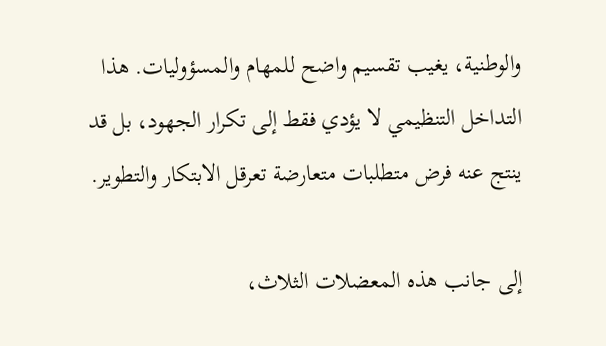والوطنية، يغيب تقسيم واضح للمهام والمسؤوليات. هذا التداخل التنظيمي لا يؤدي فقط إلى تكرار الجهود، بل قد ينتج عنه فرض متطلبات متعارضة تعرقل الابتكار والتطوير.

إلى جانب هذه المعضلات الثلاث،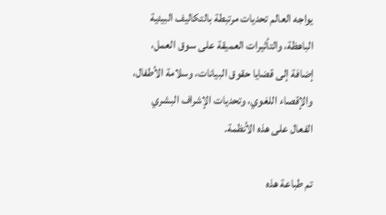يواجه العالم تحديات مرتبطة بالتكاليف البيئية الباهظة، والتأثيرات العميقة على سوق العمل، إضافة إلى قضايا حقوق البيانات، وسلامة الأطفال، والإقصاء اللغوي، وتحديات الإشراف البشري الفعال على هذه الأنظمة.

تم طباعة هذه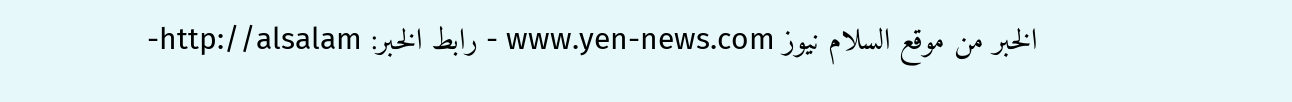الخبر من موقع السلام نيوز www.yen-news.com - رابط الخبر: http://alsalam-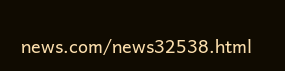news.com/news32538.html